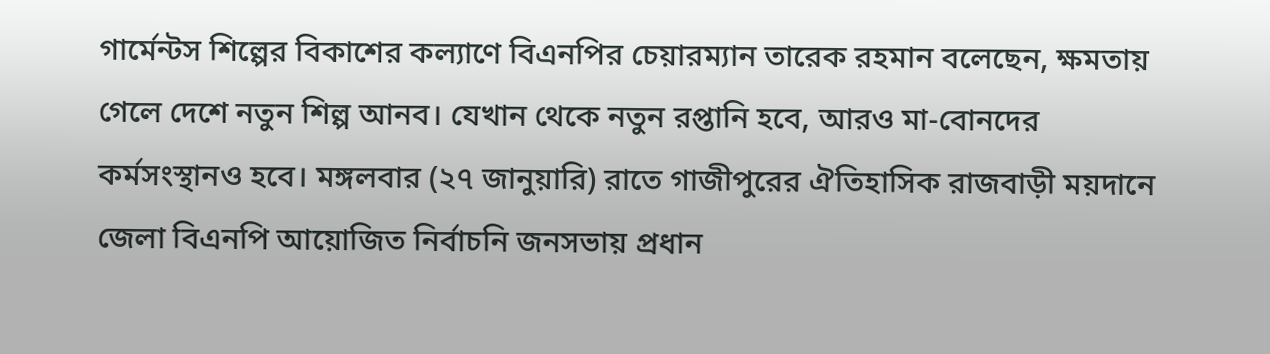গার্মেন্টস শিল্পের বিকাশের কল্যাণে বিএনপির চেয়ারম্যান তারেক রহমান বলেছেন, ক্ষমতায় গেলে দেশে নতুন শিল্প আনব। যেখান থেকে নতুন রপ্তানি হবে, আরও মা-বোনদের কর্মসংস্থানও হবে। মঙ্গলবার (২৭ জানুয়ারি) রাতে গাজীপুরের ঐতিহাসিক রাজবাড়ী ময়দানে জেলা বিএনপি আয়োজিত নির্বাচনি জনসভায় প্রধান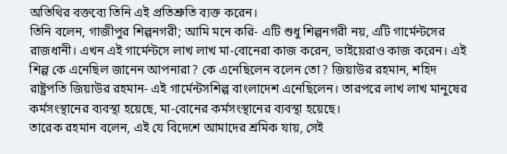অতিথির বক্তব্যে তিনি এই প্রতিশ্রুতি ব্যক্ত করেন।
তিনি বলেন, গাজীপুর শিল্পনগরী; আমি মনে করি- এটি শুধু শিল্পনগরী নয়, এটি গার্মেন্টসের রাজধানী। এখন এই গার্মেন্টসে লাখ লাখ মা-বোনেরা কাজ করেন, ভাইয়েরাও কাজ করেন। এই শিল্প কে এনেছিল জানেন আপনারা? কে এনেছিলেন বলেন তো? জিয়াউর রহমান, শহিদ রাষ্ট্রপতি জিয়াউর রহমান- এই গার্মেন্টসশিল্প বাংলাদেশ এনেছিলেন। তারপরে লাখ লাখ মানুষের কর্মসংস্থানের ব্যবস্থা হয়েছে, মা-বোনের কর্মসংস্থানের ব্যবস্থা হয়েছে।
তারেক রহমান বলেন, এই যে বিদেশে আমাদের শ্রমিক যায়, সেই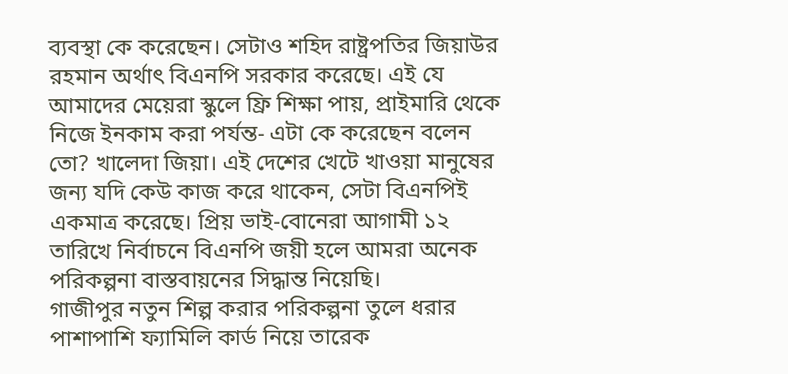ব্যবস্থা কে করেছেন। সেটাও শহিদ রাষ্ট্রপতির জিয়াউর রহমান অর্থাৎ বিএনপি সরকার করেছে। এই যে আমাদের মেয়েরা স্কুলে ফ্রি শিক্ষা পায়, প্রাইমারি থেকে নিজে ইনকাম করা পর্যন্ত- এটা কে করেছেন বলেন তো? খালেদা জিয়া। এই দেশের খেটে খাওয়া মানুষের জন্য যদি কেউ কাজ করে থাকেন, সেটা বিএনপিই একমাত্র করেছে। প্রিয় ভাই-বোনেরা আগামী ১২ তারিখে নির্বাচনে বিএনপি জয়ী হলে আমরা অনেক পরিকল্পনা বাস্তবায়নের সিদ্ধান্ত নিয়েছি।
গাজীপুর নতুন শিল্প করার পরিকল্পনা তুলে ধরার পাশাপাশি ফ্যামিলি কার্ড নিয়ে তারেক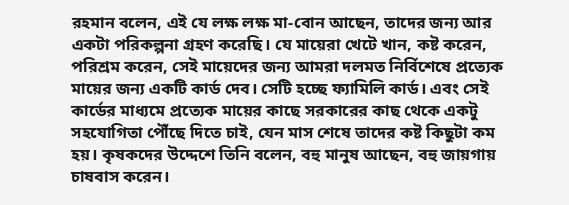রহমান বলেন, এই যে লক্ষ লক্ষ মা-বোন আছেন, তাদের জন্য আর একটা পরিকল্পনা গ্রহণ করেছি। যে মায়েরা খেটে খান, কষ্ট করেন, পরিশ্রম করেন, সেই মায়েদের জন্য আমরা দলমত নির্বিশেষে প্রত্যেক মায়ের জন্য একটি কার্ড দেব। সেটি হচ্ছে ফ্যামিলি কার্ড। এবং সেই কার্ডের মাধ্যমে প্রত্যেক মায়ের কাছে সরকারের কাছ থেকে একটু সহযোগিতা পৌঁছে দিতে চাই, যেন মাস শেষে তাদের কষ্ট কিছুটা কম হয়। কৃষকদের উদ্দেশে তিনি বলেন, বহু মানুষ আছেন, বহু জায়গায় চাষবাস করেন।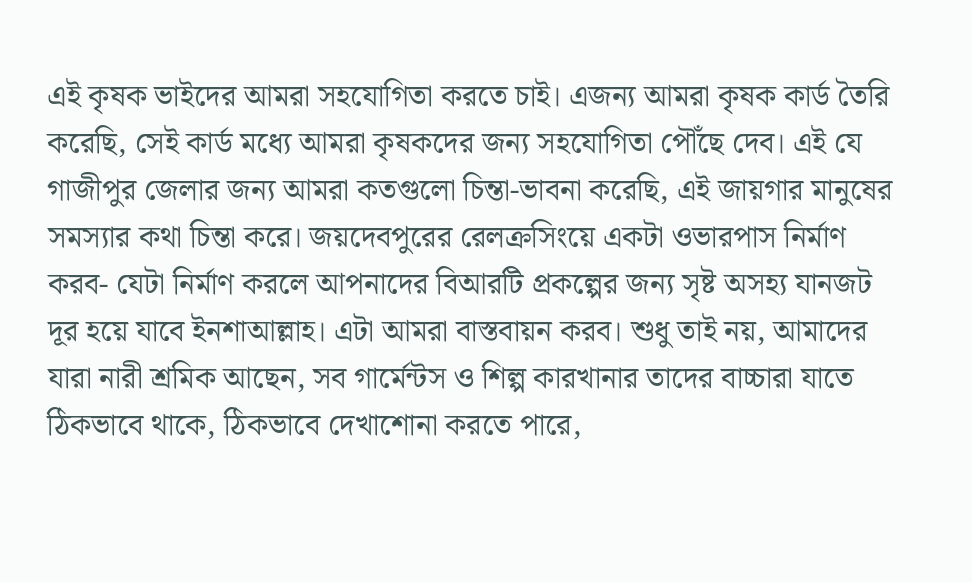এই কৃষক ভাইদের আমরা সহযোগিতা করতে চাই। এজন্য আমরা কৃষক কার্ড তৈরি করেছি, সেই কার্ড মধ্যে আমরা কৃষকদের জন্য সহযোগিতা পৌঁছে দেব। এই যে গাজীপুর জেলার জন্য আমরা কতগুলো চিন্তা-ভাবনা করেছি, এই জায়গার মানুষের সমস্যার কথা চিন্তা করে। জয়দেবপুরের রেলক্রসিংয়ে একটা ওভারপাস নির্মাণ করব- যেটা নির্মাণ করলে আপনাদের বিআরটি প্রকল্পের জন্য সৃষ্ট অসহ্য যানজট দূর হয়ে যাবে ইনশাআল্লাহ। এটা আমরা বাস্তবায়ন করব। শুধু তাই নয়, আমাদের যারা নারী শ্রমিক আছেন, সব গার্মেন্টস ও শিল্প কারখানার তাদের বাচ্চারা যাতে ঠিকভাবে থাকে, ঠিকভাবে দেখাশোনা করতে পারে,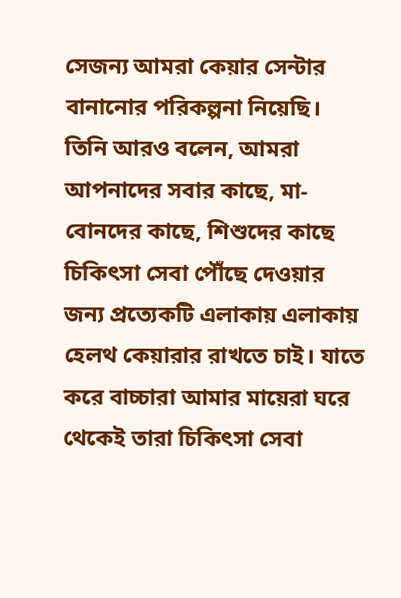সেজন্য আমরা কেয়ার সেন্টার বানানোর পরিকল্পনা নিয়েছি।
তিনি আরও বলেন, আমরা আপনাদের সবার কাছে, মা-বোনদের কাছে, শিশুদের কাছে চিকিৎসা সেবা পৌঁছে দেওয়ার জন্য প্রত্যেকটি এলাকায় এলাকায় হেলথ কেয়ারার রাখতে চাই। যাতে করে বাচ্চারা আমার মায়েরা ঘরে থেকেই তারা চিকিৎসা সেবা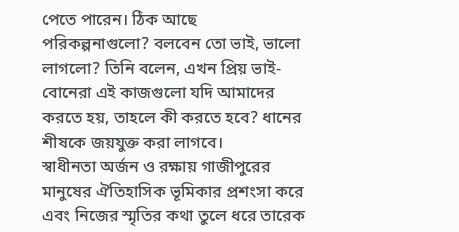পেতে পারেন। ঠিক আছে পরিকল্পনাগুলো? বলবেন তো ভাই, ভালো লাগলো? তিনি বলেন, এখন প্রিয় ভাই-বোনেরা এই কাজগুলো যদি আমাদের করতে হয়, তাহলে কী করতে হবে? ধানের শীষকে জয়যুক্ত করা লাগবে।
স্বাধীনতা অর্জন ও রক্ষায় গাজীপুরের মানুষের ঐতিহাসিক ভূমিকার প্রশংসা করে এবং নিজের স্মৃতির কথা তুলে ধরে তারেক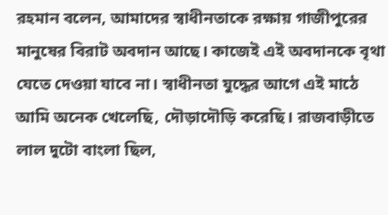রহমান বলেন, আমাদের স্বাধীনতাকে রক্ষায় গাজীপুরের মানুষের বিরাট অবদান আছে। কাজেই এই অবদানকে বৃথা যেতে দেওয়া যাবে না। স্বাধীনতা যুদ্ধের আগে এই মাঠে আমি অনেক খেলেছি, দৌড়াদৌড়ি করেছি। রাজবাড়ীতে লাল দুটো বাংলা ছিল,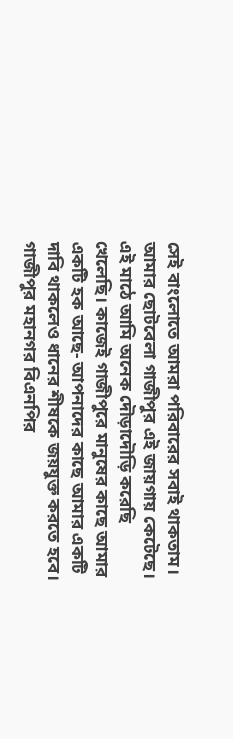সেই বাংলোতে আমরা পরিবারের সবাই থাকতাম। আমার ছোটবেলা গাজীপুর এই জায়গায় কেটেছে। এই মাঠে আমি অনেক দৌড়াদৌড়ি করেছি খেলেছি। কাজেই গাজীপুরে মানুষের কাছে আমার একটি হক আছে- আপনাদের কাছে আমার একটি দাবি থাকলেও ধানের শীষকে জয়যুক্ত করতে হবে।
গাজীপুর মহানগর বিএনপির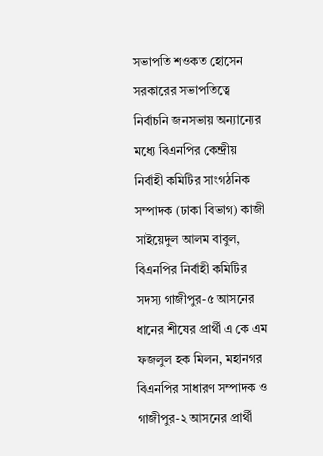সভাপতি শওকত হোসেন সরকারের সভাপতিত্বে নির্বাচনি জনসভায় অন্যান্যের মধ্যে বিএনপির কেন্দ্রীয় নির্বাহী কমিটির সাংগঠনিক সম্পাদক (ঢাকা বিভাগ) কাজী সাইয়েদুল আলম বাবুল, বিএনপির নির্বাহী কমিটির সদস্য গাজীপুর-৫ আসনের ধানের শীষের প্রার্থী এ কে এম ফজলুল হক মিলন, মহানগর বিএনপির সাধারণ সম্পাদক ও গাজীপুর-২ আসনের প্রার্থী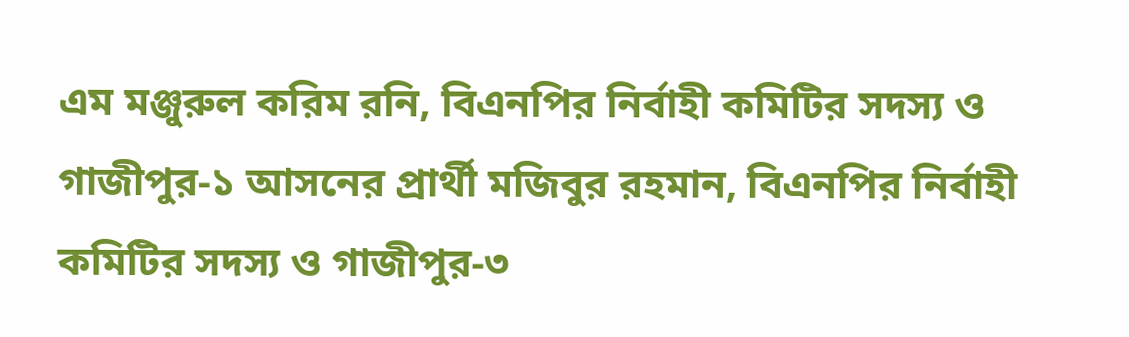এম মঞ্জুরুল করিম রনি, বিএনপির নির্বাহী কমিটির সদস্য ও গাজীপুর-১ আসনের প্রার্থী মজিবুর রহমান, বিএনপির নির্বাহী কমিটির সদস্য ও গাজীপুর-৩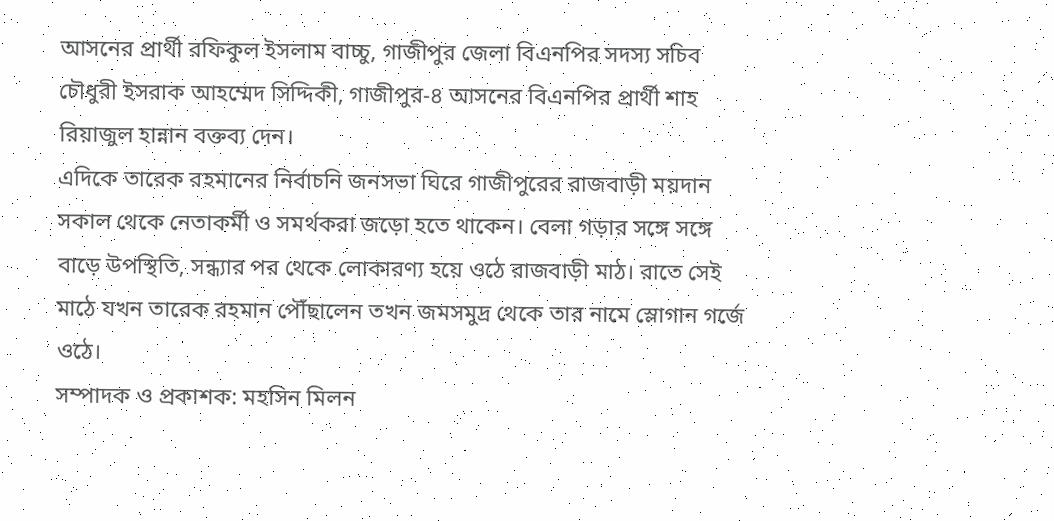আসনের প্রার্থী রফিকুল ইসলাম বাচ্চু, গাজীপুর জেলা বিএনপির সদস্য সচিব চৌধুরী ইসরাক আহম্মেদ সিদ্দিকী, গাজীপুর-৪ আসনের বিএনপির প্রার্থী শাহ রিয়াজুল হান্নান বক্তব্য দেন।
এদিকে তারেক রহমানের নির্বাচনি জনসভা ঘিরে গাজীপুরের রাজবাড়ী ময়দান সকাল থেকে নেতাকর্মী ও সমর্থকরা জড়ো হতে থাকেন। বেলা গড়ার সঙ্গে সঙ্গে বাড়ে উপস্থিতি, সন্ধ্যার পর থেকে লোকারণ্য হয়ে ওঠে রাজবাড়ী মাঠ। রাতে সেই মাঠে যখন তারেক রহমান পৌঁছালেন তখন জমসমুদ্র থেকে তার নামে স্লোগান গর্জে ওঠে।
সম্পাদক ও প্রকাশক: মহসিন মিলন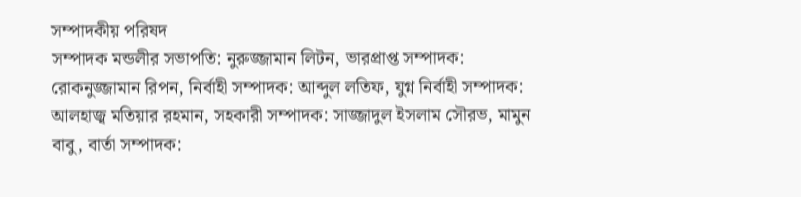সম্পাদকীয় পরিষদ
সম্পাদক মন্ডলীর সভাপতি: নুরুজ্জামান লিটন, ভারপ্রাপ্ত সম্পাদক: রোকনুজ্জামান রিপন, নির্বাহী সম্পাদক: আব্দুল লতিফ, যুগ্ন নির্বাহী সম্পাদক: আলহাজ্ব মতিয়ার রহমান, সহকারী সম্পাদক: সাজ্জাদুল ইসলাম সৌরভ, মামুন বাবু, বার্তা সম্পাদক: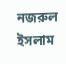নজরুল ইসলাম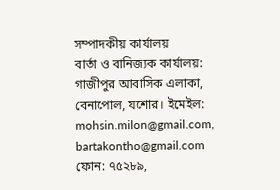সম্পাদকীয় কার্যালয়
বার্তা ও বানিজ্যক কার্যালয়: গাজীপুর আবাসিক এলাকা, বেনাপোল, যশোর। ইমেইল: mohsin.milon@gmail.com, bartakontho@gmail.com ফোন: ৭৫২৮৯,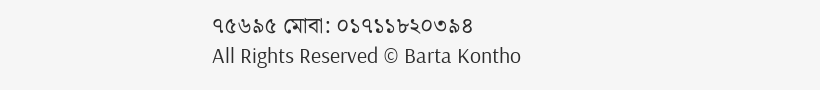৭৫৬৯৫ মোবা: ০১৭১১৮২০৩৯৪
All Rights Reserved © Barta Kontho